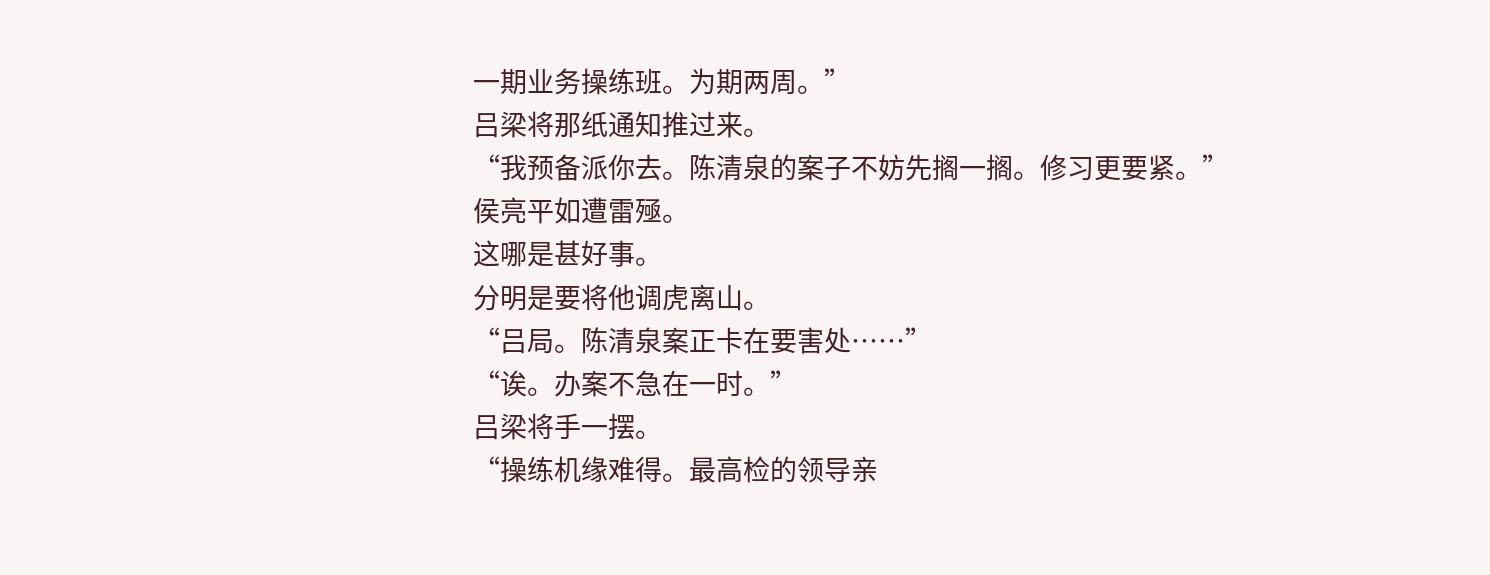一期业务操练班。为期两周。”
吕梁将那纸通知推过来。
“我预备派你去。陈清泉的案子不妨先搁一搁。修习更要紧。”
侯亮平如遭雷殛。
这哪是甚好事。
分明是要将他调虎离山。
“吕局。陈清泉案正卡在要害处……”
“诶。办案不急在一时。”
吕梁将手一摆。
“操练机缘难得。最高检的领导亲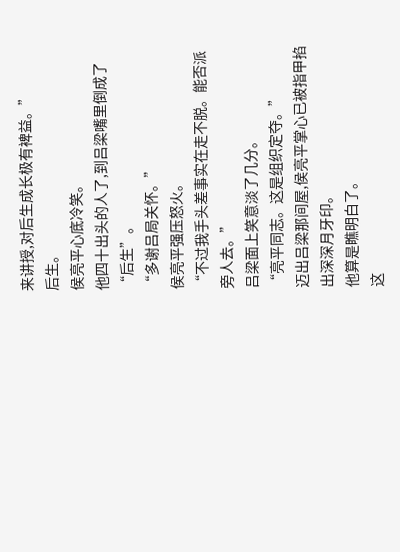来讲授,对后生成长极有裨益。”
后生。
侯亮平心底冷笑。
他四十出头的人了,到吕梁嘴里倒成了“后生”。
“多谢吕局关怀。”
侯亮平强压怒火。
“不过我手头差事实在走不脱。能否派旁人去。”
吕梁面上笑意淡了几分。
“亮平同志。这是组织定夺。”
迈出吕梁那间屋,侯亮平掌心已被指甲掐出深深月牙印。
他算是瞧明白了。
这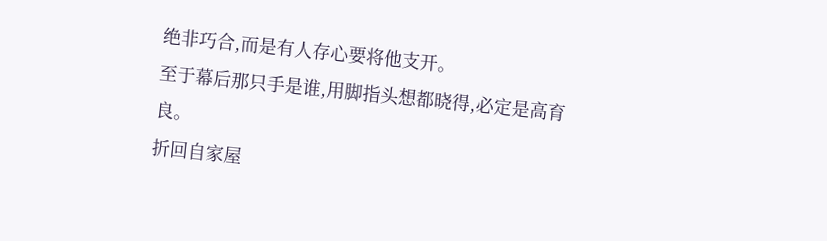绝非巧合,而是有人存心要将他支开。
至于幕后那只手是谁,用脚指头想都晓得,必定是高育良。
折回自家屋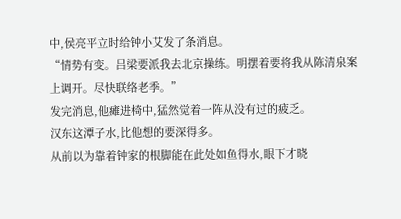中,侯亮平立时给钟小艾发了条消息。
“情势有变。吕梁要派我去北京操练。明摆着要将我从陈清泉案上调开。尽快联络老季。”
发完消息,他瘫进椅中,猛然觉着一阵从没有过的疲乏。
汉东这潭子水,比他想的要深得多。
从前以为靠着钟家的根脚能在此处如鱼得水,眼下才晓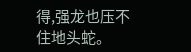得,强龙也压不住地头蛇。